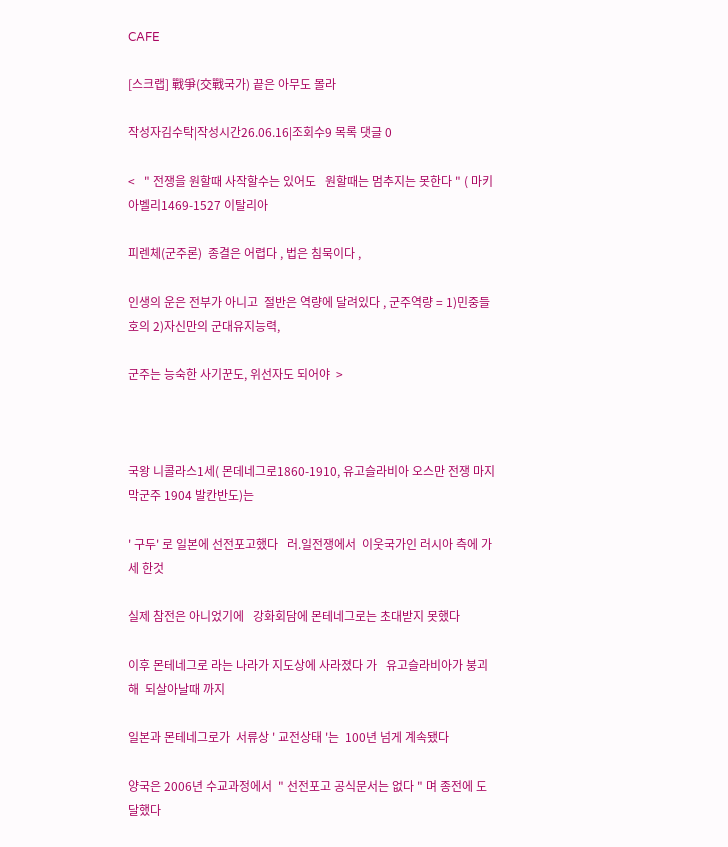CAFE

[스크랩] 戰爭(交戰국가) 끝은 아무도 몰라

작성자김수탁|작성시간26.06.16|조회수9 목록 댓글 0

<   " 전쟁을 원할때 사작할수는 있어도   원할때는 멈추지는 못한다 " ( 마키아벨리1469-1527 이탈리아

피렌체(군주론)  종결은 어렵다 , 법은 침묵이다 ,

인생의 운은 전부가 아니고  절반은 역량에 달려있다 , 군주역량 = 1)민중들호의 2)자신만의 군대유지능력,

군주는 능숙한 사기꾼도, 위선자도 되어야  >



국왕 니콜라스1세( 몬데네그로1860-1910, 유고슬라비아 오스만 전쟁 마지막군주 1904 발칸반도)는

' 구두' 로 일본에 선전포고했다   러.일전쟁에서  이웃국가인 러시아 측에 가세 한것

실제 참전은 아니었기에   강화회담에 몬테네그로는 초대받지 못했다

이후 몬테네그로 라는 나라가 지도상에 사라졌다 가   유고슬라비아가 붕괴해  되살아날때 까지

일본과 몬테네그로가  서류상 ' 교전상태 '는  100년 넘게 계속됐다

양국은 2006년 수교과정에서  " 선전포고 공식문서는 없다 " 며 종전에 도달했다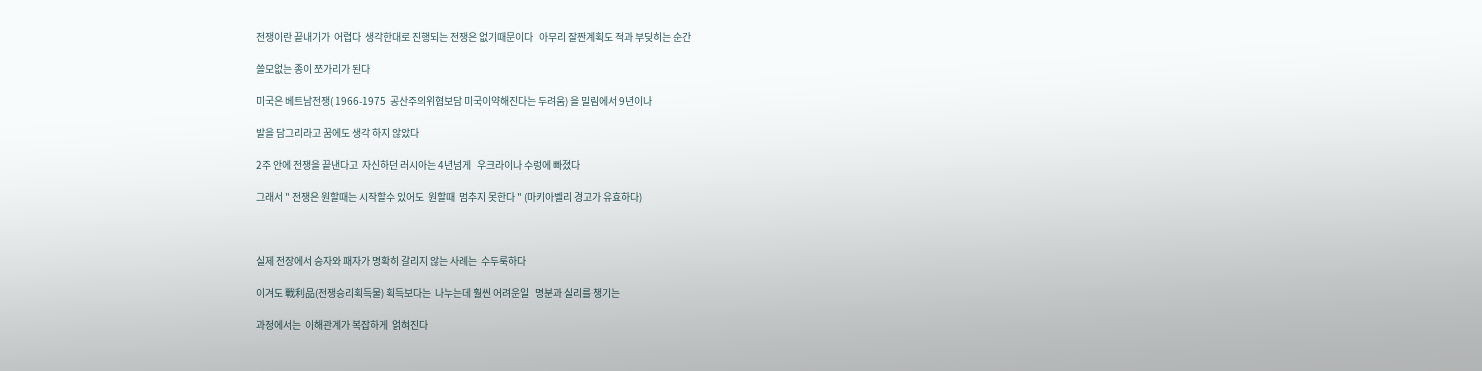전쟁이란 끝내기가  어렵다  생각한대로 진행되는 전쟁은 없기때문이다   아무리 잘짠계획도 적과 부딪히는 순간

쓸모없는 종이 쪼가리가 된다

미국은 베트남전쟁( 1966-1975  공산주의위협보담 미국이약해진다는 두려움) 을 밀림에서 9년이나

발을 담그리라고 꿈에도 생각 하지 않았다

2주 안에 전쟁을 끝낸다고  자신하던 러시아는 4년넘게   우크라이나 수렁에 빠졌다

그래서 " 전쟁은 원할때는 시작할수 있어도  원할때  멈추지 못한다 " (마키아벨리 경고가 유효하다)



실제 전장에서 승자와 패자가 명확히 갈리지 않는 사례는  수두룩하다

이겨도 戰利品(전쟁승리획득물) 획득보다는  나누는데 훨씬 어려운일   명분과 실리를 챙기는

과정에서는  이해관계가 복잡하게  얽혀진다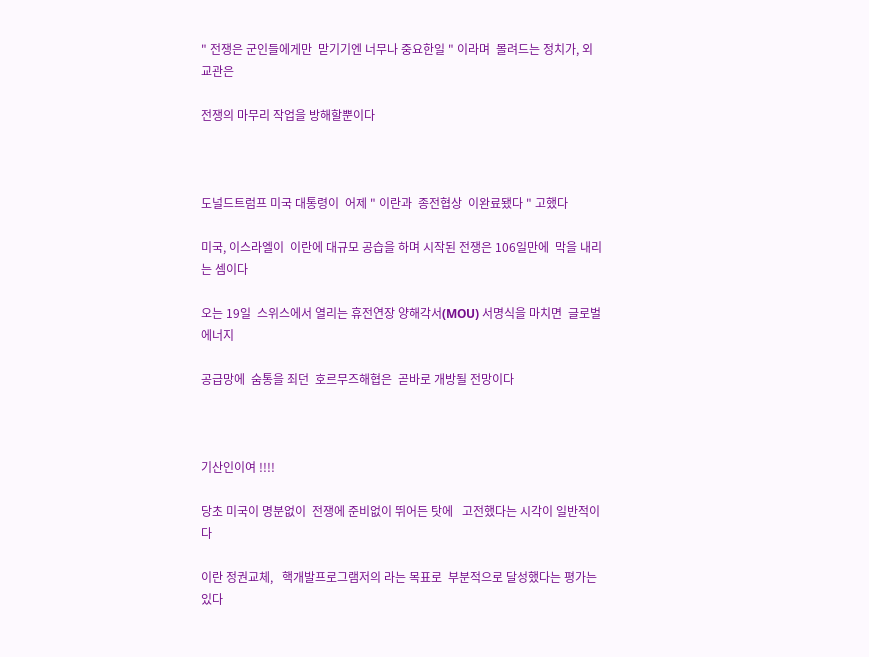" 전쟁은 군인들에게만  맏기기엔 너무나 중요한일 " 이라며  몰려드는 정치가, 외교관은

전쟁의 마무리 작업을 방해할뿐이다



도널드트럼프 미국 대통령이  어제 " 이란과  종전협상  이완료됐다 " 고했다

미국, 이스라엘이  이란에 대규모 공습을 하며 시작된 전쟁은 106일만에  막을 내리는 셈이다

오는 19일  스위스에서 열리는 휴전연장 양해각서(MOU) 서명식을 마치면  글로벌 에너지

공급망에  숨통을 죄던  호르무즈해협은  곧바로 개방될 전망이다



기산인이여 !!!!

당초 미국이 명분없이  전쟁에 준비없이 뛰어든 탓에   고전했다는 시각이 일반적이다

이란 정권교체,   핵개발프로그램저의 라는 목표로  부분적으로 달성했다는 평가는 있다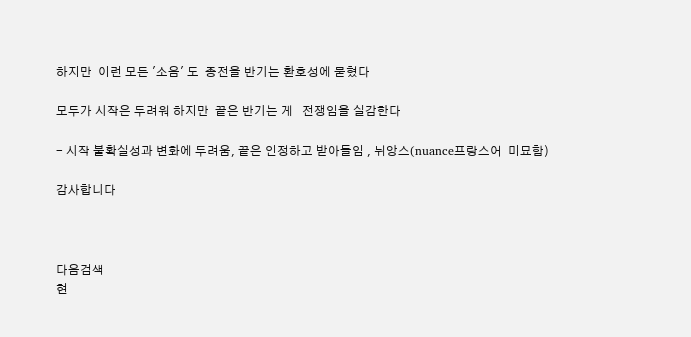하지만  이런 모든 '소음' 도  종전을 반기는 환호성에 묻혔다

모두가 시작은 두려워 하지만  끝은 반기는 게   전쟁임을 실감한다

- 시작 불확실성과 변화에 두려움, 끝은 인정하고 받아들임 , 뉘앙스(nuance프랑스어  미묘함)

감사합니다



다음검색
현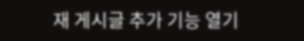재 게시글 추가 기능 열기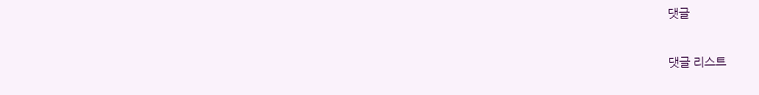댓글

댓글 리스트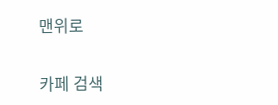맨위로

카페 검색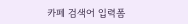카페 검색어 입력폼